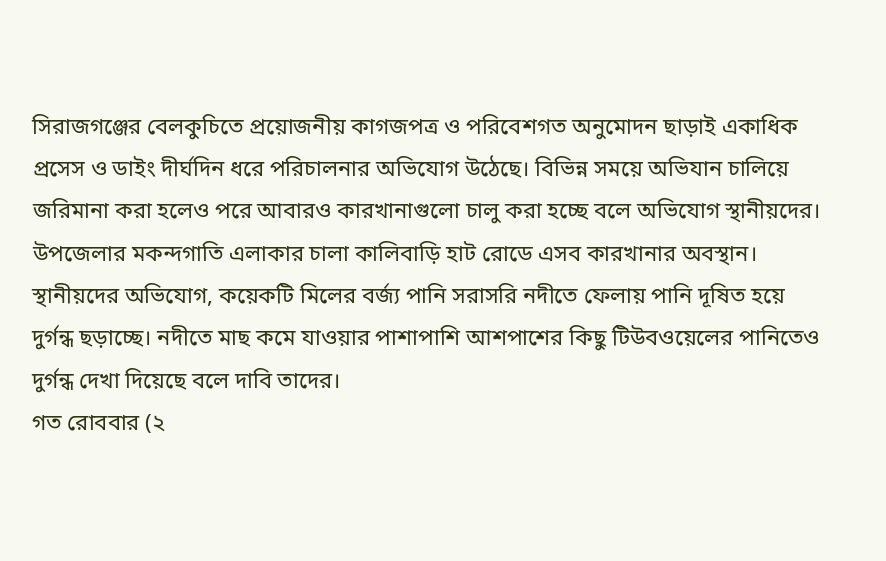সিরাজগঞ্জের বেলকুচিতে প্রয়োজনীয় কাগজপত্র ও পরিবেশগত অনুমোদন ছাড়াই একাধিক প্রসেস ও ডাইং দীর্ঘদিন ধরে পরিচালনার অভিযোগ উঠেছে। বিভিন্ন সময়ে অভিযান চালিয়ে জরিমানা করা হলেও পরে আবারও কারখানাগুলো চালু করা হচ্ছে বলে অভিযোগ স্থানীয়দের।
উপজেলার মকন্দগাতি এলাকার চালা কালিবাড়ি হাট রোডে এসব কারখানার অবস্থান। স্থানীয়দের অভিযোগ, কয়েকটি মিলের বর্জ্য পানি সরাসরি নদীতে ফেলায় পানি দূষিত হয়ে দুর্গন্ধ ছড়াচ্ছে। নদীতে মাছ কমে যাওয়ার পাশাপাশি আশপাশের কিছু টিউবওয়েলের পানিতেও দুর্গন্ধ দেখা দিয়েছে বলে দাবি তাদের।
গত রোববার (২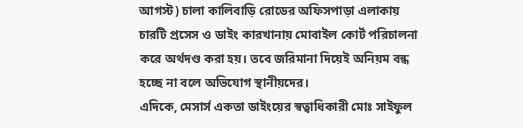আগস্ট) চালা কালিবাড়ি রোডের অফিসপাড়া এলাকায় চারটি প্রসেস ও ডাইং কারখানায় মোবাইল কোর্ট পরিচালনা করে অর্থদণ্ড করা হয়। তবে জরিমানা দিয়েই অনিয়ম বন্ধ হচ্ছে না বলে অভিযোগ স্থানীয়দের।
এদিকে, মেসার্স একতা ডাইংয়ের স্বত্বাধিকারী মোঃ সাইফুল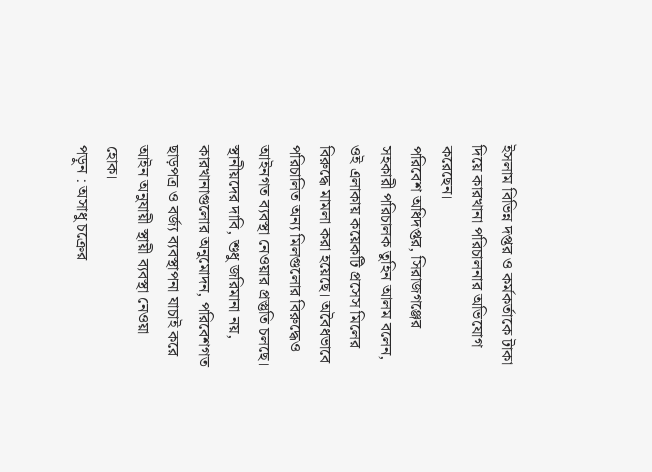ইসলাম বিভিন্ন দপ্তর ও কর্মকর্তাকে টাকা দিয়ে কারখানা পরিচালনার অভিযোগ করেছেন।
পরিবেশ অধিদপ্তর, সিরাজগঞ্জের সহকারী পরিচালক তুহিন আলম বলেন, ওই এলাকায় কয়েকটি প্রসেস মিলের বিরুদ্ধে মামলা করা হয়েছে। অবৈধভাবে পরিচালিত অন্য মিলগুলোর বিরুদ্ধেও আইনগত ব্যবস্থা নেওয়ার প্রস্তুতি চলছে।
স্থানীয়দের দাবি, শুধু জরিমানা নয়, কারখানাগুলোর অনুমোদন, পরিবেশগত ছাড়পত্র ও বর্জ্য ব্যবস্থাপনা যাচাই করে আইন অনুযায়ী স্থায়ী ব্যবস্থা নেওয়া হোক।
পড়ুন : অসাধু চক্রের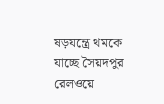ষড়যন্ত্রে থমকে যাচ্ছে সৈয়দপুর রেলওয়ে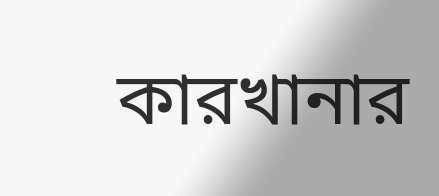কারখানার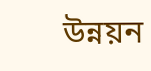উন্নয়ন